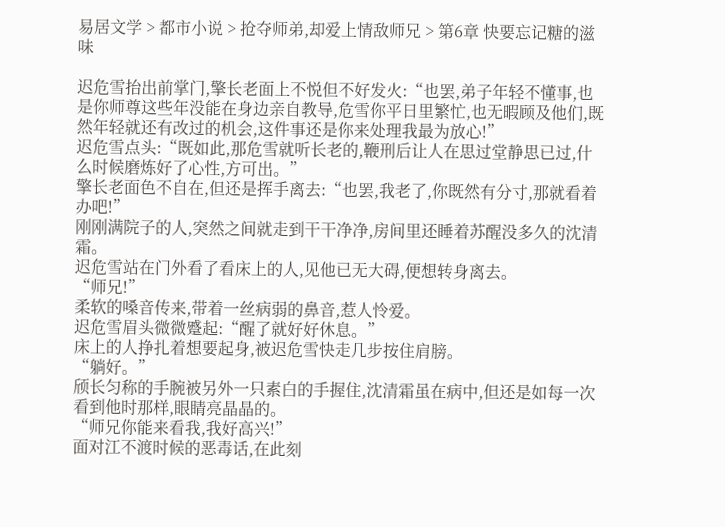易居文学 > 都市小说 > 抢夺师弟,却爱上情敌师兄 > 第6章 快要忘记糖的滋味

迟危雪抬出前掌门,擎长老面上不悦但不好发火:“也罢,弟子年轻不懂事,也是你师尊这些年没能在身边亲自教导,危雪你平日里繁忙,也无暇顾及他们,既然年轻就还有改过的机会,这件事还是你来处理我最为放心!”
迟危雪点头:“既如此,那危雪就听长老的,鞭刑后让人在思过堂静思已过,什么时候磨炼好了心性,方可出。”
擎长老面色不自在,但还是挥手离去:“也罢,我老了,你既然有分寸,那就看着办吧!”
刚刚满院子的人,突然之间就走到干干净净,房间里还睡着苏醒没多久的沈清霜。
迟危雪站在门外看了看床上的人,见他已无大碍,便想转身离去。
“师兄!”
柔软的嗓音传来,带着一丝病弱的鼻音,惹人怜爱。
迟危雪眉头微微蹙起:“醒了就好好休息。”
床上的人挣扎着想要起身,被迟危雪快走几步按住肩膀。
“躺好。”
颀长匀称的手腕被另外一只素白的手握住,沈清霜虽在病中,但还是如每一次看到他时那样,眼睛亮晶晶的。
“师兄你能来看我,我好高兴!”
面对江不渡时候的恶毒话,在此刻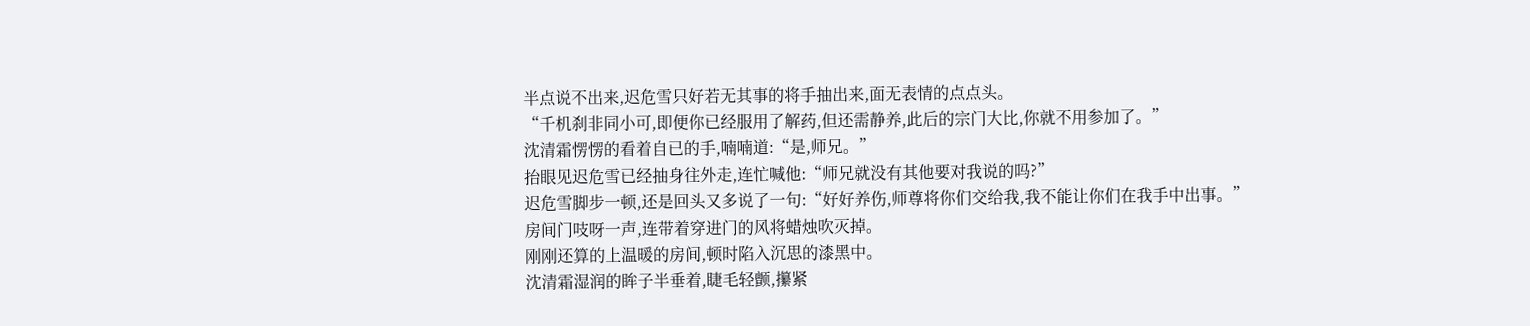半点说不出来,迟危雪只好若无其事的将手抽出来,面无表情的点点头。
“千机刹非同小可,即便你已经服用了解药,但还需静养,此后的宗门大比,你就不用参加了。”
沈清霜愣愣的看着自已的手,喃喃道:“是,师兄。”
抬眼见迟危雪已经抽身往外走,连忙喊他:“师兄就没有其他要对我说的吗?”
迟危雪脚步一顿,还是回头又多说了一句:“好好养伤,师尊将你们交给我,我不能让你们在我手中出事。”
房间门吱呀一声,连带着穿进门的风将蜡烛吹灭掉。
刚刚还算的上温暖的房间,顿时陷入沉思的漆黑中。
沈清霜湿润的眸子半垂着,睫毛轻颤,攥紧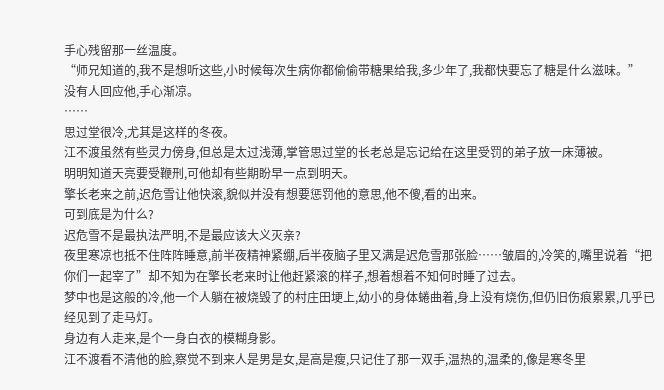手心残留那一丝温度。
“师兄知道的,我不是想听这些,小时候每次生病你都偷偷带糖果给我,多少年了,我都快要忘了糖是什么滋味。”
没有人回应他,手心渐凉。
……
思过堂很冷,尤其是这样的冬夜。
江不渡虽然有些灵力傍身,但总是太过浅薄,掌管思过堂的长老总是忘记给在这里受罚的弟子放一床薄被。
明明知道天亮要受鞭刑,可他却有些期盼早一点到明天。
擎长老来之前,迟危雪让他快滚,貌似并没有想要惩罚他的意思,他不傻,看的出来。
可到底是为什么?
迟危雪不是最执法严明,不是最应该大义灭亲?
夜里寒凉也抵不住阵阵睡意,前半夜精神紧绷,后半夜脑子里又满是迟危雪那张脸……皱眉的,冷笑的,嘴里说着“把你们一起宰了”却不知为在擎长老来时让他赶紧滚的样子,想着想着不知何时睡了过去。
梦中也是这般的冷,他一个人躺在被烧毁了的村庄田埂上,幼小的身体蜷曲着,身上没有烧伤,但仍旧伤痕累累,几乎已经见到了走马灯。
身边有人走来,是个一身白衣的模糊身影。
江不渡看不清他的脸,察觉不到来人是男是女,是高是瘦,只记住了那一双手,温热的,温柔的,像是寒冬里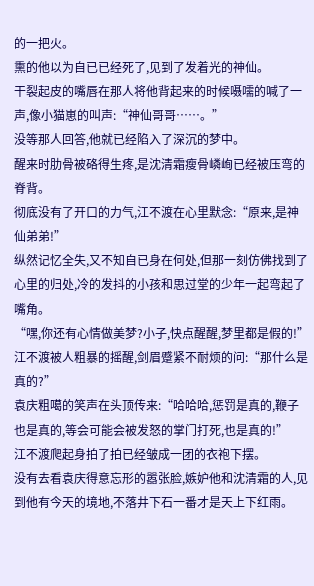的一把火。
熏的他以为自已已经死了,见到了发着光的神仙。
干裂起皮的嘴唇在那人将他背起来的时候嗫嚅的喊了一声,像小猫崽的叫声:“神仙哥哥……。”
没等那人回答,他就已经陷入了深沉的梦中。
醒来时肋骨被硌得生疼,是沈清霜瘦骨嶙峋已经被压弯的脊背。
彻底没有了开口的力气,江不渡在心里默念:“原来,是神仙弟弟!”
纵然记忆全失,又不知自已身在何处,但那一刻仿佛找到了心里的归处,冷的发抖的小孩和思过堂的少年一起弯起了嘴角。
“嘿,你还有心情做美梦?小子,快点醒醒,梦里都是假的!”
江不渡被人粗暴的摇醒,剑眉蹙紧不耐烦的问:“那什么是真的?”
袁庆粗噶的笑声在头顶传来:“哈哈哈,惩罚是真的,鞭子也是真的,等会可能会被发怒的掌门打死,也是真的!”
江不渡爬起身拍了拍已经皱成一团的衣袍下摆。
没有去看袁庆得意忘形的嚣张脸,嫉妒他和沈清霜的人,见到他有今天的境地,不落井下石一番才是天上下红雨。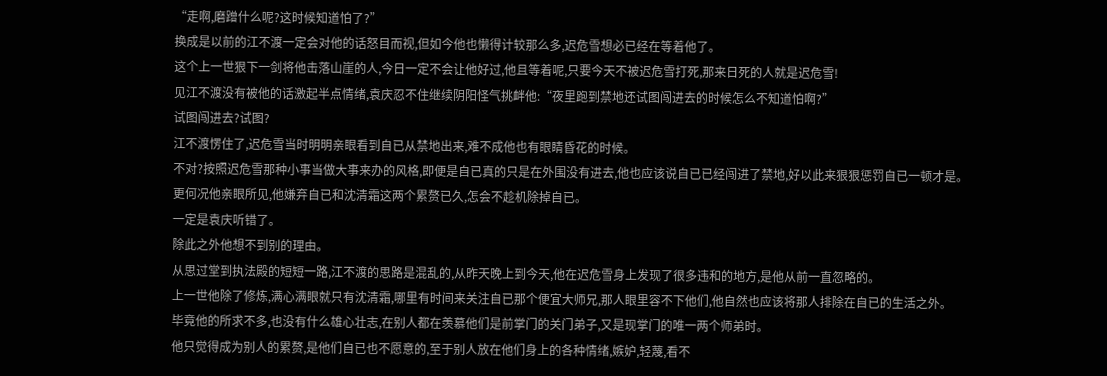“走啊,磨蹭什么呢?这时候知道怕了?”
换成是以前的江不渡一定会对他的话怒目而视,但如今他也懒得计较那么多,迟危雪想必已经在等着他了。
这个上一世狠下一剑将他击落山崖的人,今日一定不会让他好过,他且等着呢,只要今天不被迟危雪打死,那来日死的人就是迟危雪!
见江不渡没有被他的话激起半点情绪,袁庆忍不住继续阴阳怪气挑衅他:“夜里跑到禁地还试图闯进去的时候怎么不知道怕啊?”
试图闯进去?试图?
江不渡愣住了,迟危雪当时明明亲眼看到自已从禁地出来,难不成他也有眼睛昏花的时候。
不对?按照迟危雪那种小事当做大事来办的风格,即便是自已真的只是在外围没有进去,他也应该说自已已经闯进了禁地,好以此来狠狠惩罚自已一顿才是。
更何况他亲眼所见,他嫌弃自已和沈清霜这两个累赘已久,怎会不趁机除掉自已。
一定是袁庆听错了。
除此之外他想不到别的理由。
从思过堂到执法殿的短短一路,江不渡的思路是混乱的,从昨天晚上到今天,他在迟危雪身上发现了很多违和的地方,是他从前一直忽略的。
上一世他除了修炼,满心满眼就只有沈清霜,哪里有时间来关注自已那个便宜大师兄,那人眼里容不下他们,他自然也应该将那人排除在自已的生活之外。
毕竟他的所求不多,也没有什么雄心壮志,在别人都在羡慕他们是前掌门的关门弟子,又是现掌门的唯一两个师弟时。
他只觉得成为别人的累赘,是他们自已也不愿意的,至于别人放在他们身上的各种情绪,嫉妒,轻蔑,看不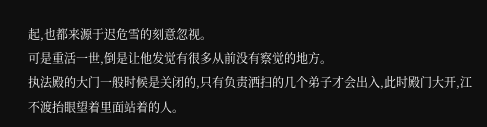起,也都来源于迟危雪的刻意忽视。
可是重活一世,倒是让他发觉有很多从前没有察觉的地方。
执法殿的大门一般时候是关闭的,只有负责洒扫的几个弟子才会出入,此时殿门大开,江不渡抬眼望着里面站着的人。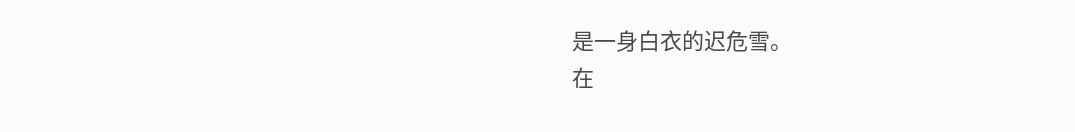是一身白衣的迟危雪。
在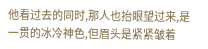他看过去的同时,那人也抬眼望过来,是一贯的冰冷神色,但眉头是紧紧皱着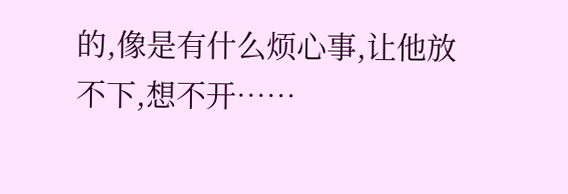的,像是有什么烦心事,让他放不下,想不开……